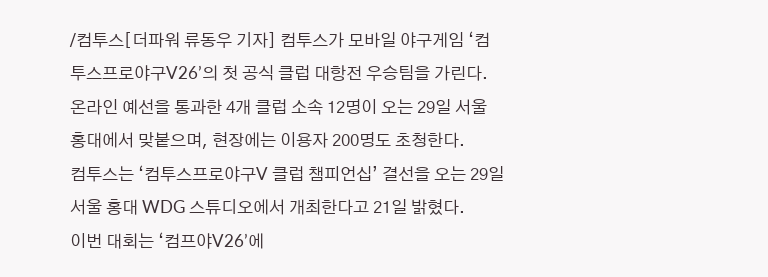/컴투스[더파워 류동우 기자] 컴투스가 모바일 야구게임 ‘컴투스프로야구V26’의 첫 공식 클럽 대항전 우승팀을 가린다. 온라인 예선을 통과한 4개 클럽 소속 12명이 오는 29일 서울 홍대에서 맞붙으며, 현장에는 이용자 200명도 초청한다.
컴투스는 ‘컴투스프로야구V 클럽 챔피언십’ 결선을 오는 29일 서울 홍대 WDG 스튜디오에서 개최한다고 21일 밝혔다.
이번 대회는 ‘컴프야V26’에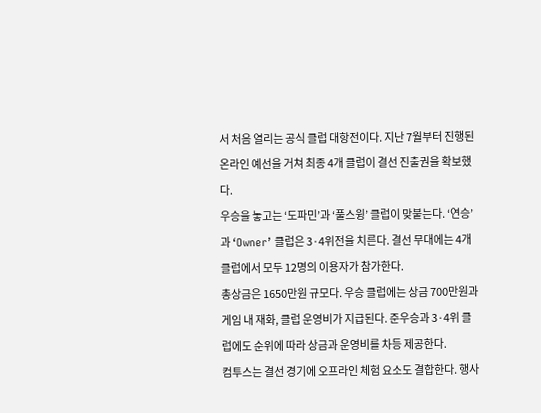서 처음 열리는 공식 클럽 대항전이다. 지난 7월부터 진행된 온라인 예선을 거쳐 최종 4개 클럽이 결선 진출권을 확보했다.
우승을 놓고는 ‘도파민’과 ‘풀스윙’ 클럽이 맞붙는다. ‘연승’과 ‘Owner’ 클럽은 3·4위전을 치른다. 결선 무대에는 4개 클럽에서 모두 12명의 이용자가 참가한다.
총상금은 1650만원 규모다. 우승 클럽에는 상금 700만원과 게임 내 재화, 클럽 운영비가 지급된다. 준우승과 3·4위 클럽에도 순위에 따라 상금과 운영비를 차등 제공한다.
컴투스는 결선 경기에 오프라인 체험 요소도 결합한다. 행사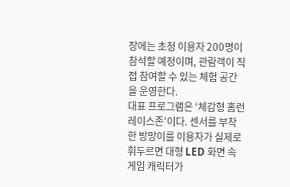장에는 초청 이용자 200명이 참석할 예정이며, 관람객이 직접 참여할 수 있는 체험 공간을 운영한다.
대표 프로그램은 ‘체감형 홈런 레이스존’이다. 센서를 부착한 방망이를 이용자가 실제로 휘두르면 대형 LED 화면 속 게임 캐릭터가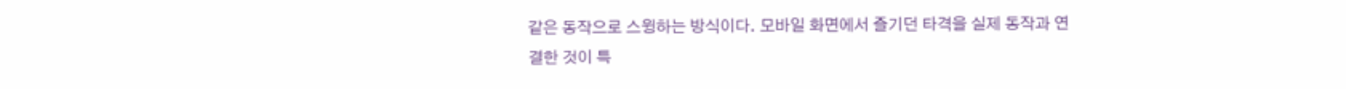같은 동작으로 스윙하는 방식이다. 모바일 화면에서 즐기던 타격을 실제 동작과 연결한 것이 특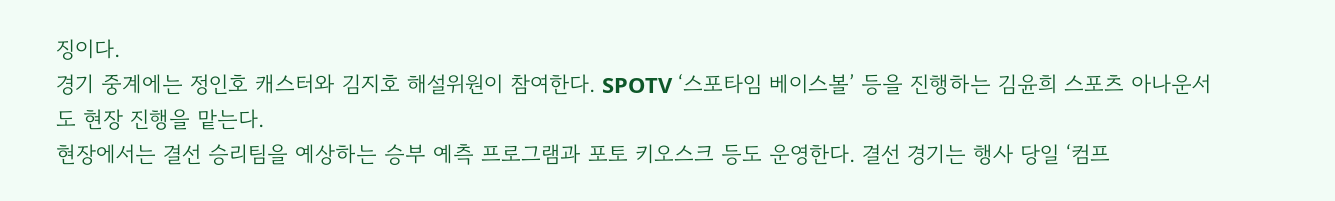징이다.
경기 중계에는 정인호 캐스터와 김지호 해설위원이 참여한다. SPOTV ‘스포타임 베이스볼’ 등을 진행하는 김윤희 스포츠 아나운서도 현장 진행을 맡는다.
현장에서는 결선 승리팀을 예상하는 승부 예측 프로그램과 포토 키오스크 등도 운영한다. 결선 경기는 행사 당일 ‘컴프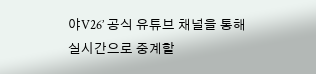야V26’ 공식 유튜브 채널을 통해 실시간으로 중계할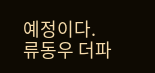예정이다.
류동우 더파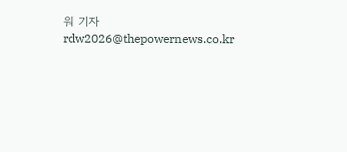워 기자 rdw2026@thepowernews.co.kr